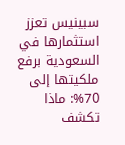سبينيس تعزز استثمارها في السعودية برفع ملكيتها إلى 70%: ماذا تكشف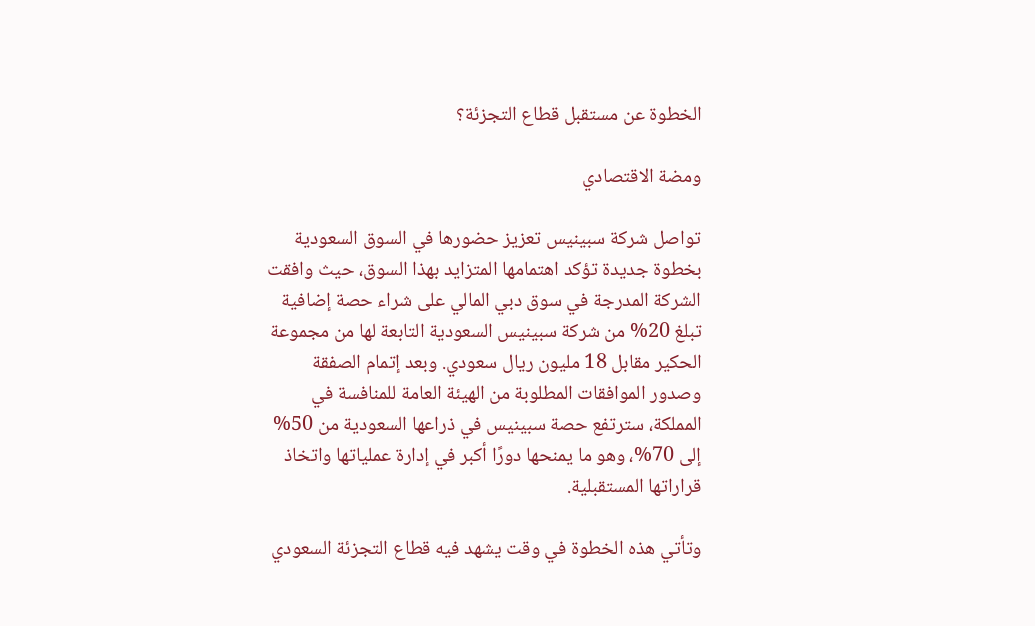الخطوة عن مستقبل قطاع التجزئة؟

ومضة الاقتصادي

تواصل شركة سبينيس تعزيز حضورها في السوق السعودية بخطوة جديدة تؤكد اهتمامها المتزايد بهذا السوق، حيث وافقت الشركة المدرجة في سوق دبي المالي على شراء حصة إضافية تبلغ 20% من شركة سبينيس السعودية التابعة لها من مجموعة الحكير مقابل 18 مليون ريال سعودي. وبعد إتمام الصفقة وصدور الموافقات المطلوبة من الهيئة العامة للمنافسة في المملكة، سترتفع حصة سبينيس في ذراعها السعودية من 50% إلى 70%، وهو ما يمنحها دورًا أكبر في إدارة عملياتها واتخاذ قراراتها المستقبلية.

وتأتي هذه الخطوة في وقت يشهد فيه قطاع التجزئة السعودي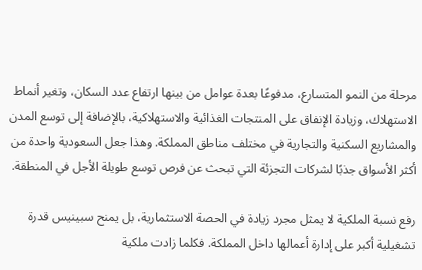مرحلة من النمو المتسارع، مدفوعًا بعدة عوامل من بينها ارتفاع عدد السكان، وتغير أنماط الاستهلاك، وزيادة الإنفاق على المنتجات الغذائية والاستهلاكية، بالإضافة إلى توسع المدن والمشاريع السكنية والتجارية في مختلف مناطق المملكة. وهذا جعل السعودية واحدة من أكثر الأسواق جذبًا لشركات التجزئة التي تبحث عن فرص توسع طويلة الأجل في المنطقة.

رفع نسبة الملكية لا يمثل مجرد زيادة في الحصة الاستثمارية، بل يمنح سبينيس قدرة تشغيلية أكبر على إدارة أعمالها داخل المملكة. فكلما زادت ملكية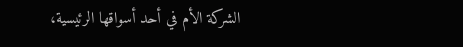الشركة الأم في أحد أسواقها الرئيسية،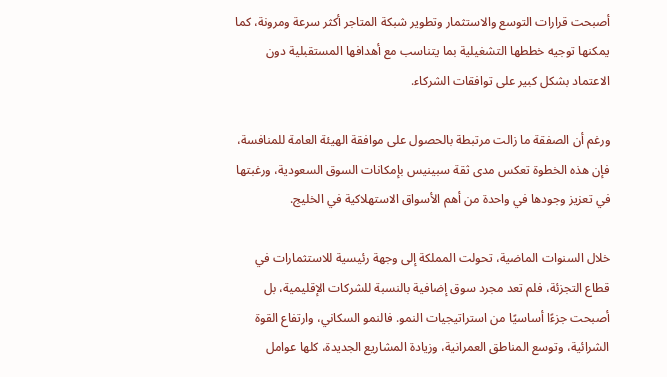أصبحت قرارات التوسع والاستثمار وتطوير شبكة المتاجر أكثر سرعة ومرونة، كما يمكنها توجيه خططها التشغيلية بما يتناسب مع أهدافها المستقبلية دون الاعتماد بشكل كبير على توافقات الشركاء.

ورغم أن الصفقة ما زالت مرتبطة بالحصول على موافقة الهيئة العامة للمنافسة، فإن هذه الخطوة تعكس مدى ثقة سبينيس بإمكانات السوق السعودية، ورغبتها في تعزيز وجودها في واحدة من أهم الأسواق الاستهلاكية في الخليج.

خلال السنوات الماضية، تحولت المملكة إلى وجهة رئيسية للاستثمارات في قطاع التجزئة، فلم تعد مجرد سوق إضافية بالنسبة للشركات الإقليمية، بل أصبحت جزءًا أساسيًا من استراتيجيات النمو. فالنمو السكاني، وارتفاع القوة الشرائية، وتوسع المناطق العمرانية، وزيادة المشاريع الجديدة، كلها عوامل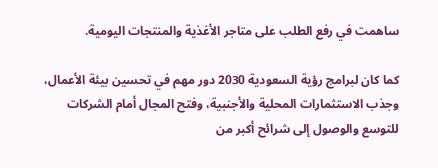ساهمت في رفع الطلب على متاجر الأغذية والمنتجات اليومية.

كما كان لبرامج رؤية السعودية 2030 دور مهم في تحسين بيئة الأعمال، وجذب الاستثمارات المحلية والأجنبية، وفتح المجال أمام الشركات للتوسع والوصول إلى شرائح أكبر من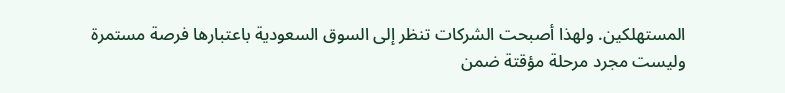المستهلكين. ولهذا أصبحت الشركات تنظر إلى السوق السعودية باعتبارها فرصة مستمرة وليست مجرد مرحلة مؤقتة ضمن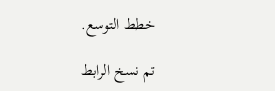خطط التوسع.

تم نسخ الرابط